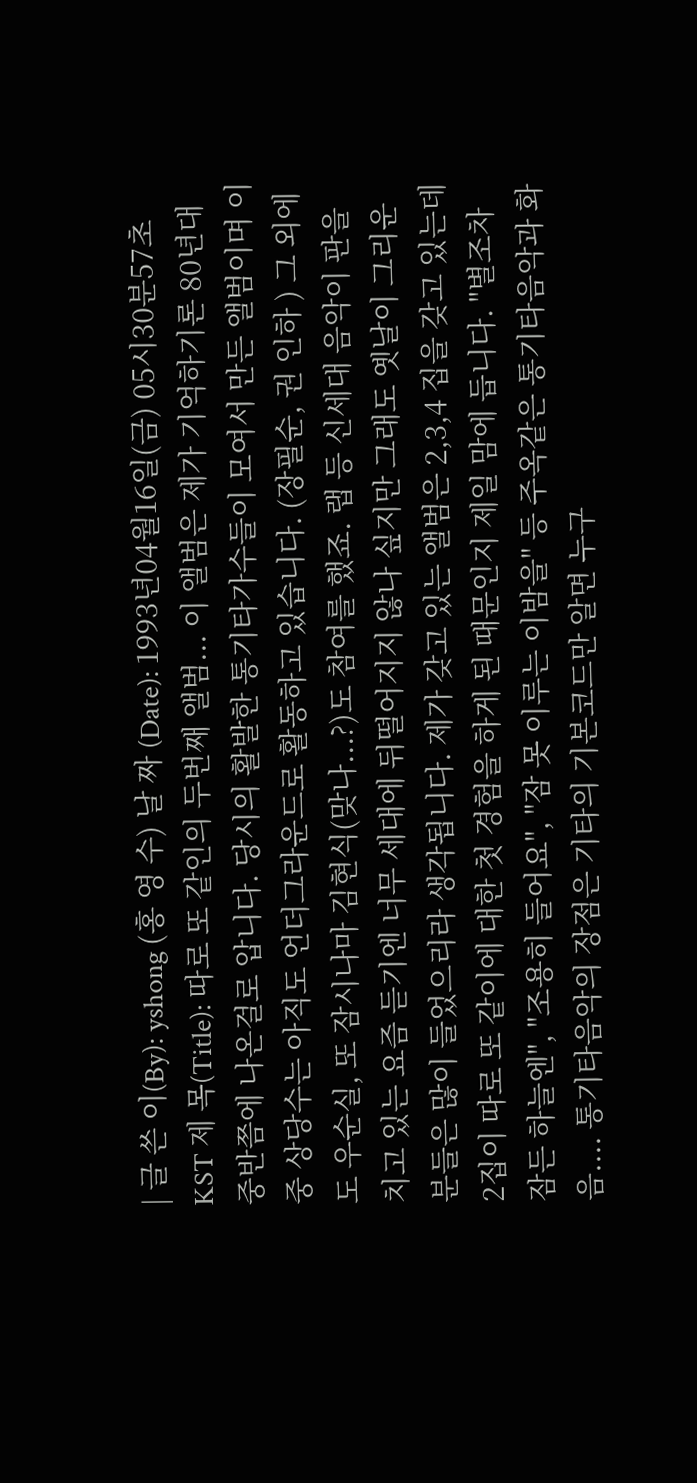| 글 쓴 이(By): yshong (홍 영 수) 날 짜 (Date): 1993년04월16일(금) 05시30분57초 KST 제 목(Title): 따로 또 같인의 두번째 앨범... 이 앨범은 제가 기억하기론 80년대 중반쯤에 나온걸로 압니다. 당시의 활발한 통기타가수들이 모여서 만든 앨범이며 이중 상당수는 아직도 언더그라운드로 활동하고 있습니다. (장필순, 권 인하 ) 그 외에도 우순실, 또 잠시나마 김현식(맞나...?)도 참여를 했죠. 랩 등 신세대 음악이 판을 치고 있는 요즘 듣기엔 너무 세대에 뒤떨어지지 않나 싶지만 그래도 옛날이 그리운 분들은 많이 들었으리라 생각됩니다. 제가 갖고 있는 앨범은 2,3,4 집을 갖고 있는데 2집이 따로 또 같이에 대한 첫 경험을 하게 된 때문인지 제일 맘에 듭니다. "별조차 잠든 하늘엔", "조용히 들어요", "잠 못 이루는 이밤을" 등 주옥같은 통기타음악과 화음.... 통기타음악의 장점은 기타의 기본코드만 알면 누구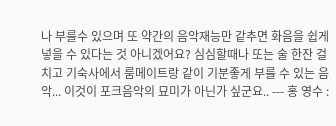나 부를수 있으며 또 약간의 음악재능만 같추면 화음을 쉽게 넣을 수 있다는 것 아니겠어요? 심심할때나 또는 술 한잔 걸치고 기숙사에서 룸메이트랑 같이 기분좋게 부를 수 있는 음악... 이것이 포크음악의 묘미가 아닌가 싶군요.. --- 홍 영수 :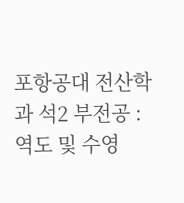포항공대 전산학과 석2 부전공 : 역도 및 수영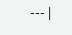--- |